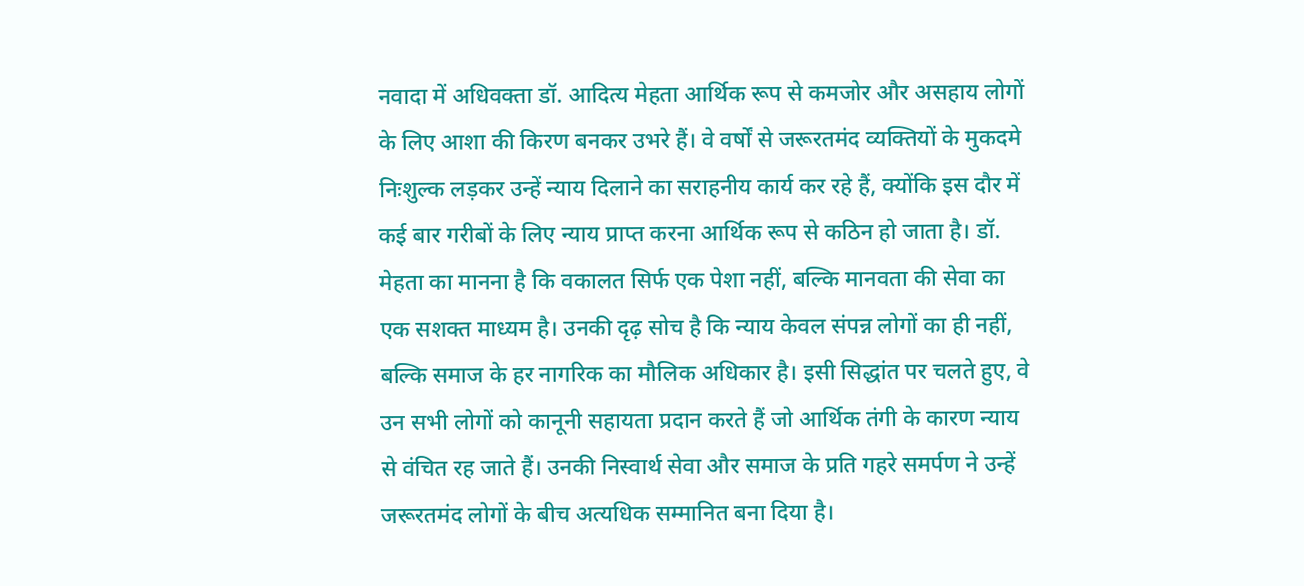नवादा में अधिवक्ता डॉ. आदित्य मेहता आर्थिक रूप से कमजोर और असहाय लोगों के लिए आशा की किरण बनकर उभरे हैं। वे वर्षों से जरूरतमंद व्यक्तियों के मुकदमे निःशुल्क लड़कर उन्हें न्याय दिलाने का सराहनीय कार्य कर रहे हैं, क्योंकि इस दौर में कई बार गरीबों के लिए न्याय प्राप्त करना आर्थिक रूप से कठिन हो जाता है। डॉ. मेहता का मानना है कि वकालत सिर्फ एक पेशा नहीं, बल्कि मानवता की सेवा का एक सशक्त माध्यम है। उनकी दृढ़ सोच है कि न्याय केवल संपन्न लोगों का ही नहीं, बल्कि समाज के हर नागरिक का मौलिक अधिकार है। इसी सिद्धांत पर चलते हुए, वे उन सभी लोगों को कानूनी सहायता प्रदान करते हैं जो आर्थिक तंगी के कारण न्याय से वंचित रह जाते हैं। उनकी निस्वार्थ सेवा और समाज के प्रति गहरे समर्पण ने उन्हें जरूरतमंद लोगों के बीच अत्यधिक सम्मानित बना दिया है।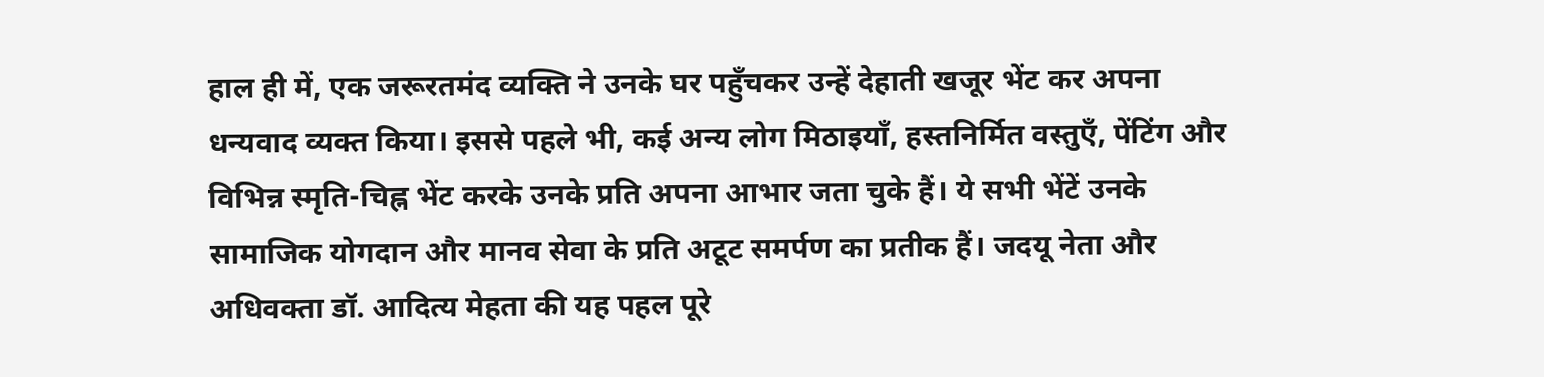हाल ही में, एक जरूरतमंद व्यक्ति ने उनके घर पहुँचकर उन्हें देहाती खजूर भेंट कर अपना धन्यवाद व्यक्त किया। इससे पहले भी, कई अन्य लोग मिठाइयाँ, हस्तनिर्मित वस्तुएँ, पेंटिंग और विभिन्न स्मृति-चिह्न भेंट करके उनके प्रति अपना आभार जता चुके हैं। ये सभी भेंटें उनके सामाजिक योगदान और मानव सेवा के प्रति अटूट समर्पण का प्रतीक हैं। जदयू नेता और अधिवक्ता डॉ. आदित्य मेहता की यह पहल पूरे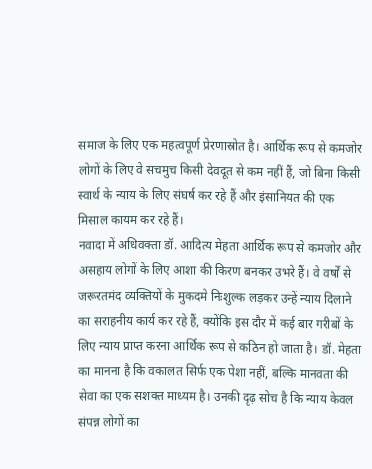समाज के लिए एक महत्वपूर्ण प्रेरणास्रोत है। आर्थिक रूप से कमजोर लोगों के लिए वे सचमुच किसी देवदूत से कम नहीं हैं, जो बिना किसी स्वार्थ के न्याय के लिए संघर्ष कर रहे हैं और इंसानियत की एक मिसाल कायम कर रहे हैं।
नवादा में अधिवक्ता डॉ. आदित्य मेहता आर्थिक रूप से कमजोर और असहाय लोगों के लिए आशा की किरण बनकर उभरे हैं। वे वर्षों से जरूरतमंद व्यक्तियों के मुकदमे निःशुल्क लड़कर उन्हें न्याय दिलाने का सराहनीय कार्य कर रहे हैं, क्योंकि इस दौर में कई बार गरीबों के लिए न्याय प्राप्त करना आर्थिक रूप से कठिन हो जाता है। डॉ. मेहता का मानना है कि वकालत सिर्फ एक पेशा नहीं, बल्कि मानवता की सेवा का एक सशक्त माध्यम है। उनकी दृढ़ सोच है कि न्याय केवल संपन्न लोगों का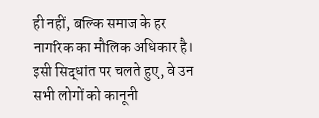ही नहीं, बल्कि समाज के हर नागरिक का मौलिक अधिकार है। इसी सिद्धांत पर चलते हुए, वे उन सभी लोगों को कानूनी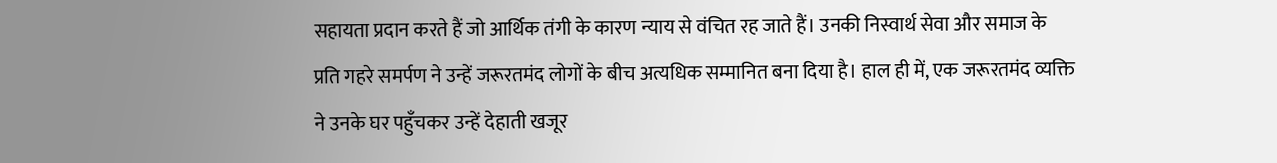सहायता प्रदान करते हैं जो आर्थिक तंगी के कारण न्याय से वंचित रह जाते हैं। उनकी निस्वार्थ सेवा और समाज के प्रति गहरे समर्पण ने उन्हें जरूरतमंद लोगों के बीच अत्यधिक सम्मानित बना दिया है। हाल ही में, एक जरूरतमंद व्यक्ति ने उनके घर पहुँचकर उन्हें देहाती खजूर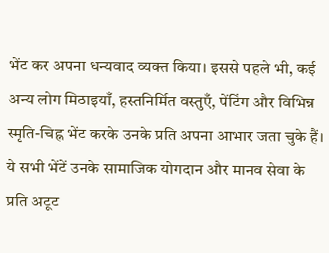भेंट कर अपना धन्यवाद व्यक्त किया। इससे पहले भी, कई अन्य लोग मिठाइयाँ, हस्तनिर्मित वस्तुएँ, पेंटिंग और विभिन्न स्मृति-चिह्न भेंट करके उनके प्रति अपना आभार जता चुके हैं। ये सभी भेंटें उनके सामाजिक योगदान और मानव सेवा के प्रति अटूट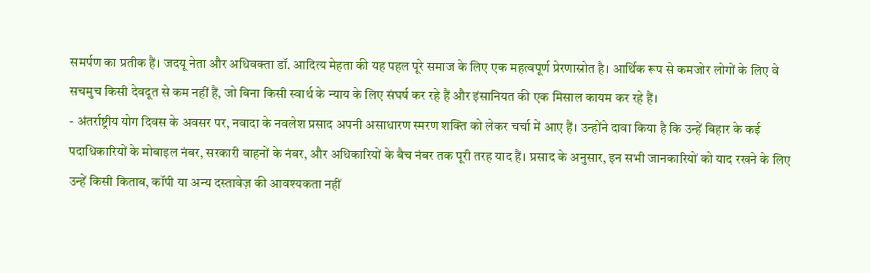समर्पण का प्रतीक हैं। जदयू नेता और अधिवक्ता डॉ. आदित्य मेहता की यह पहल पूरे समाज के लिए एक महत्वपूर्ण प्रेरणास्रोत है। आर्थिक रूप से कमजोर लोगों के लिए वे सचमुच किसी देवदूत से कम नहीं हैं, जो बिना किसी स्वार्थ के न्याय के लिए संघर्ष कर रहे हैं और इंसानियत की एक मिसाल कायम कर रहे हैं।
- अंतर्राष्ट्रीय योग दिवस के अवसर पर, नवादा के नवलेश प्रसाद अपनी असाधारण स्मरण शक्ति को लेकर चर्चा में आए हैं। उन्होंने दावा किया है कि उन्हें बिहार के कई पदाधिकारियों के मोबाइल नंबर, सरकारी वाहनों के नंबर, और अधिकारियों के बैच नंबर तक पूरी तरह याद हैं। प्रसाद के अनुसार, इन सभी जानकारियों को याद रखने के लिए उन्हें किसी किताब, कॉपी या अन्य दस्तावेज़ की आवश्यकता नहीं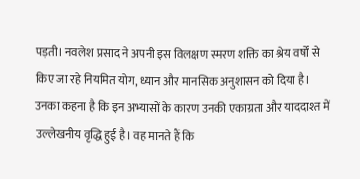पड़ती। नवलेश प्रसाद ने अपनी इस विलक्षण स्मरण शक्ति का श्रेय वर्षों से किए जा रहे नियमित योग, ध्यान और मानसिक अनुशासन को दिया है। उनका कहना है कि इन अभ्यासों के कारण उनकी एकाग्रता और याददाश्त में उल्लेखनीय वृद्धि हुई है। वह मानते हैं कि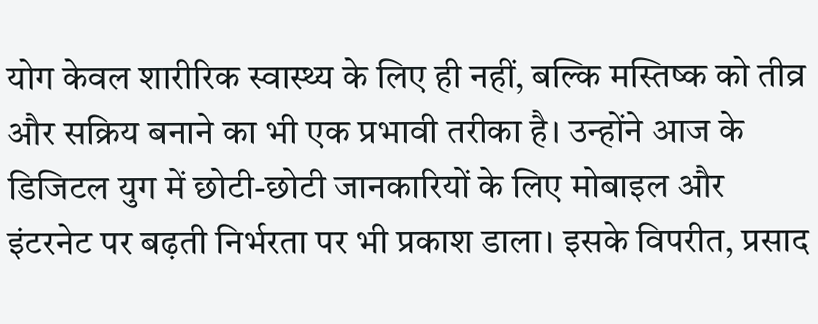योग केवल शारीरिक स्वास्थ्य के लिए ही नहीं, बल्कि मस्तिष्क को तीव्र और सक्रिय बनाने का भी एक प्रभावी तरीका है। उन्होंने आज के डिजिटल युग में छोटी-छोटी जानकारियों के लिए मोबाइल और इंटरनेट पर बढ़ती निर्भरता पर भी प्रकाश डाला। इसके विपरीत, प्रसाद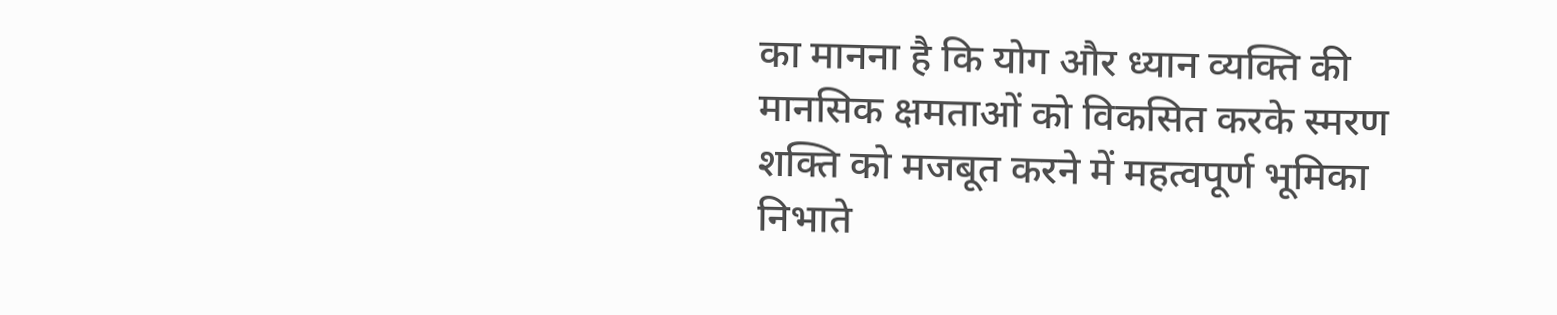का मानना है कि योग और ध्यान व्यक्ति की मानसिक क्षमताओं को विकसित करके स्मरण शक्ति को मजबूत करने में महत्वपूर्ण भूमिका निभाते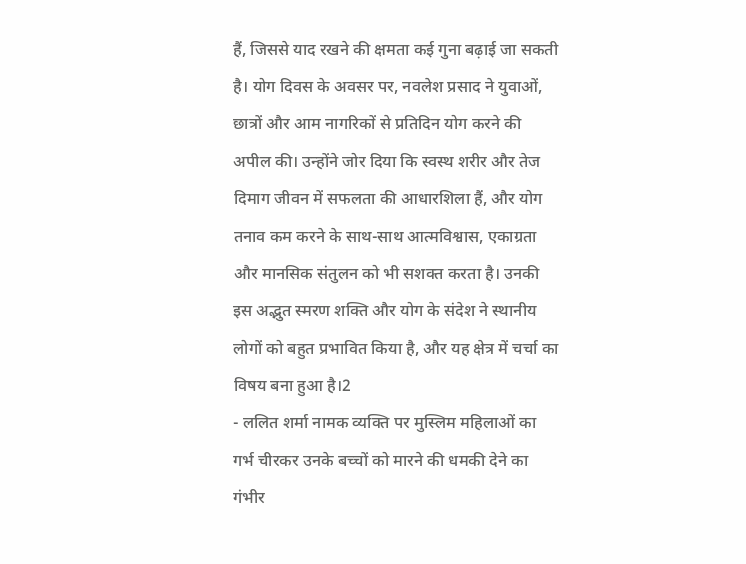हैं, जिससे याद रखने की क्षमता कई गुना बढ़ाई जा सकती है। योग दिवस के अवसर पर, नवलेश प्रसाद ने युवाओं, छात्रों और आम नागरिकों से प्रतिदिन योग करने की अपील की। उन्होंने जोर दिया कि स्वस्थ शरीर और तेज दिमाग जीवन में सफलता की आधारशिला हैं, और योग तनाव कम करने के साथ-साथ आत्मविश्वास, एकाग्रता और मानसिक संतुलन को भी सशक्त करता है। उनकी इस अद्भुत स्मरण शक्ति और योग के संदेश ने स्थानीय लोगों को बहुत प्रभावित किया है, और यह क्षेत्र में चर्चा का विषय बना हुआ है।2
- ललित शर्मा नामक व्यक्ति पर मुस्लिम महिलाओं का गर्भ चीरकर उनके बच्चों को मारने की धमकी देने का गंभीर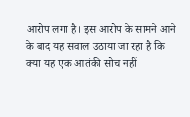आरोप लगा है। इस आरोप के सामने आने के बाद यह सवाल उठाया जा रहा है कि क्या यह एक आतंकी सोच नहीं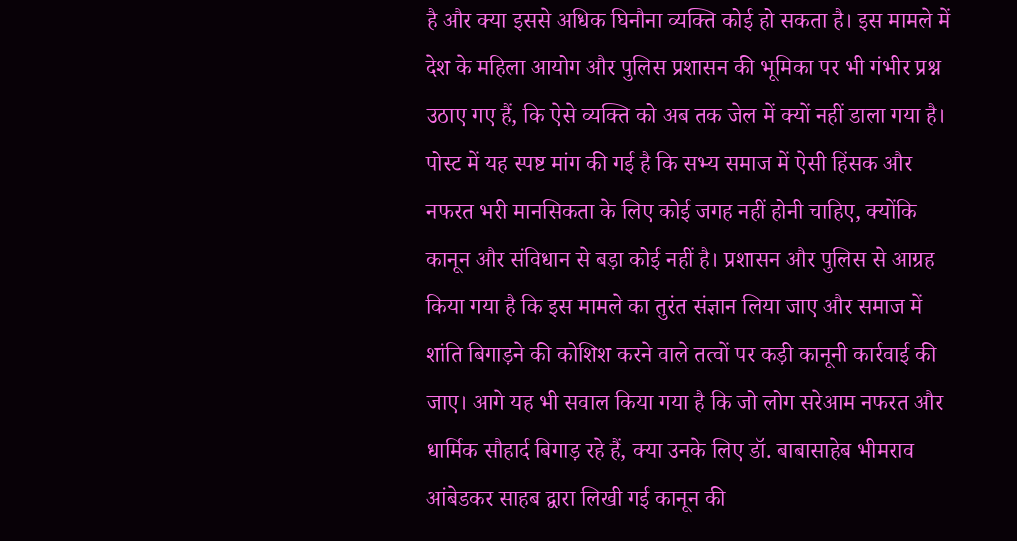है और क्या इससे अधिक घिनौना व्यक्ति कोई हो सकता है। इस मामले में देश के महिला आयोग और पुलिस प्रशासन की भूमिका पर भी गंभीर प्रश्न उठाए गए हैं, कि ऐसे व्यक्ति को अब तक जेल में क्यों नहीं डाला गया है। पोस्ट में यह स्पष्ट मांग की गई है कि सभ्य समाज में ऐसी हिंसक और नफरत भरी मानसिकता के लिए कोई जगह नहीं होनी चाहिए, क्योंकि कानून और संविधान से बड़ा कोई नहीं है। प्रशासन और पुलिस से आग्रह किया गया है कि इस मामले का तुरंत संज्ञान लिया जाए और समाज में शांति बिगाड़ने की कोशिश करने वाले तत्वों पर कड़ी कानूनी कार्रवाई की जाए। आगे यह भी सवाल किया गया है कि जो लोग सरेआम नफरत और धार्मिक सौहार्द बिगाड़ रहे हैं, क्या उनके लिए डॉ. बाबासाहेब भीमराव आंबेडकर साहब द्वारा लिखी गई कानून की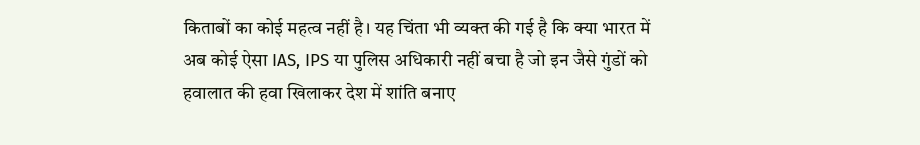किताबों का कोई महत्व नहीं है। यह चिंता भी व्यक्त की गई है कि क्या भारत में अब कोई ऐसा IAS, IPS या पुलिस अधिकारी नहीं बचा है जो इन जैसे गुंडों को हवालात की हवा खिलाकर देश में शांति बनाए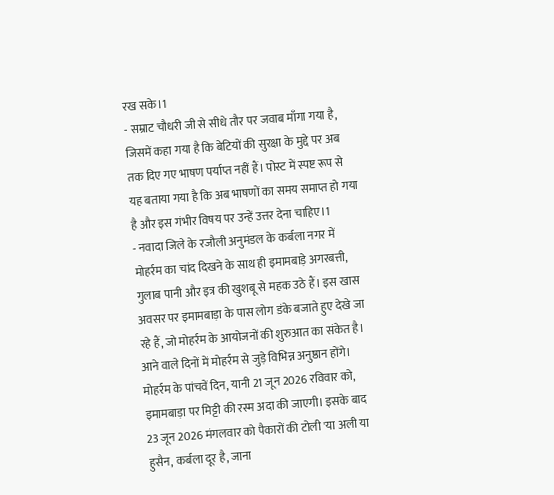रख सके।1
- सम्राट चौधरी जी से सीधे तौर पर जवाब माँगा गया है, जिसमें कहा गया है कि बेटियों की सुरक्षा के मुद्दे पर अब तक दिए गए भाषण पर्याप्त नहीं हैं। पोस्ट में स्पष्ट रूप से यह बताया गया है कि अब भाषणों का समय समाप्त हो गया है और इस गंभीर विषय पर उन्हें उत्तर देना चाहिए।1
- नवादा जिले के रजौली अनुमंडल के कर्बला नगर में मोहर्रम का चांद दिखने के साथ ही इमामबाड़े अगरबत्ती, गुलाब पानी और इत्र की खुशबू से महक उठे हैं। इस खास अवसर पर इमामबाड़ा के पास लोग डंके बजाते हुए देखे जा रहे हैं, जो मोहर्रम के आयोजनों की शुरुआत का संकेत है। आने वाले दिनों में मोहर्रम से जुड़े विभिन्न अनुष्ठान होंगे। मोहर्रम के पांचवें दिन, यानी 21 जून 2026 रविवार को, इमामबाड़ा पर मिट्टी की रस्म अदा की जाएगी। इसके बाद 23 जून 2026 मंगलवार को पैकारों की टोली 'या अली या हुसैन, कर्बला दूर है, जाना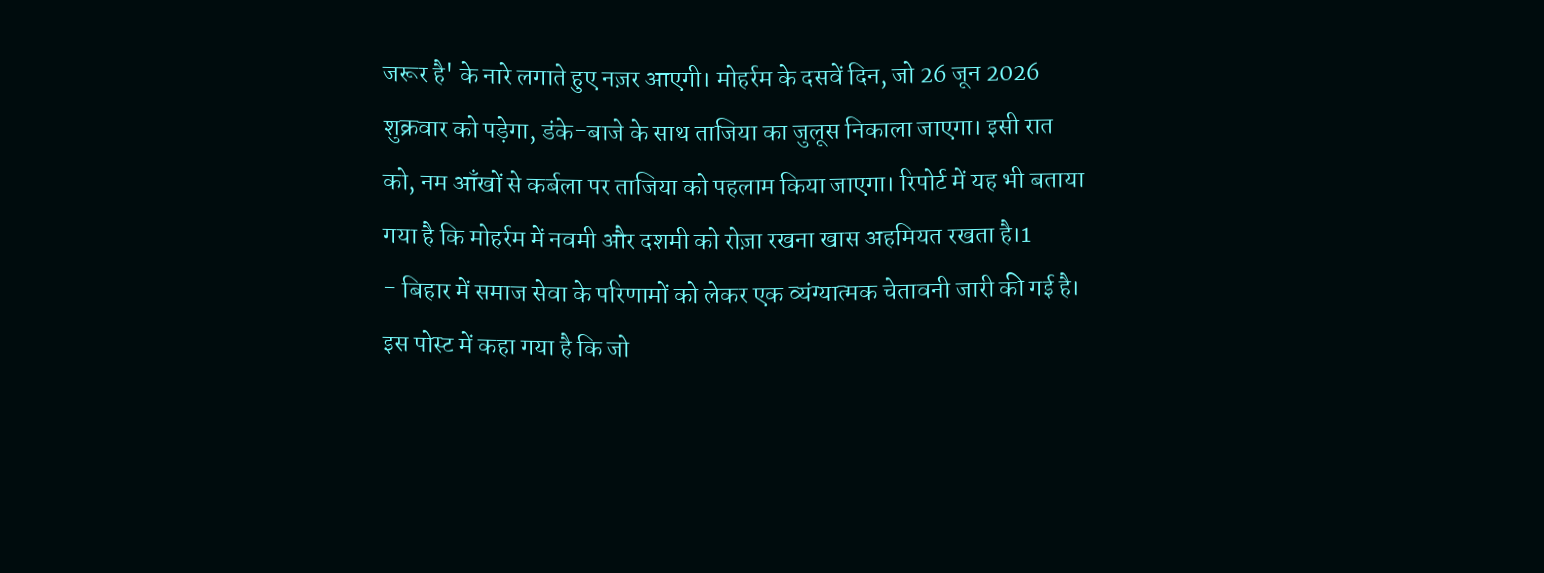जरूर है' के नारे लगाते हुए नज़र आएगी। मोहर्रम के दसवें दिन, जो 26 जून 2026 शुक्रवार को पड़ेगा, डंके-बाजे के साथ ताजिया का जुलूस निकाला जाएगा। इसी रात को, नम आँखों से कर्बला पर ताजिया को पहलाम किया जाएगा। रिपोर्ट में यह भी बताया गया है कि मोहर्रम में नवमी और दशमी को रोज़ा रखना खास अहमियत रखता है।1
- बिहार में समाज सेवा के परिणामों को लेकर एक व्यंग्यात्मक चेतावनी जारी की गई है। इस पोस्ट में कहा गया है कि जो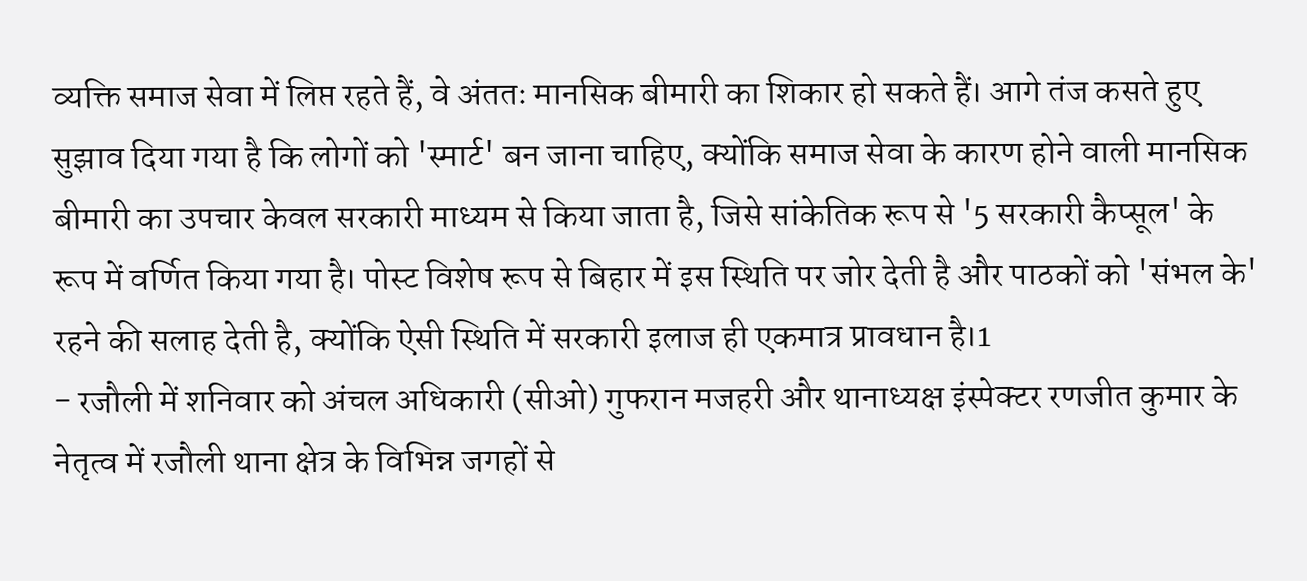व्यक्ति समाज सेवा में लिप्त रहते हैं, वे अंततः मानसिक बीमारी का शिकार हो सकते हैं। आगे तंज कसते हुए सुझाव दिया गया है कि लोगों को 'स्मार्ट' बन जाना चाहिए, क्योंकि समाज सेवा के कारण होने वाली मानसिक बीमारी का उपचार केवल सरकारी माध्यम से किया जाता है, जिसे सांकेतिक रूप से '5 सरकारी कैप्सूल' के रूप में वर्णित किया गया है। पोस्ट विशेष रूप से बिहार में इस स्थिति पर जोर देती है और पाठकों को 'संभल के' रहने की सलाह देती है, क्योंकि ऐसी स्थिति में सरकारी इलाज ही एकमात्र प्रावधान है।1
- रजौली में शनिवार को अंचल अधिकारी (सीओ) गुफरान मजहरी और थानाध्यक्ष इंस्पेक्टर रणजीत कुमार के नेतृत्व में रजौली थाना क्षेत्र के विभिन्न जगहों से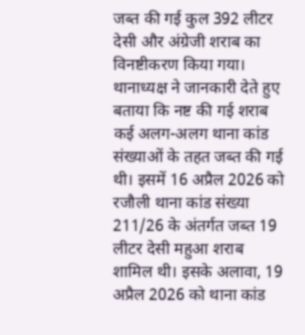जब्त की गई कुल 392 लीटर देसी और अंग्रेजी शराब का विनष्टीकरण किया गया। थानाध्यक्ष ने जानकारी देते हुए बताया कि नष्ट की गई शराब कई अलग-अलग थाना कांड संख्याओं के तहत जब्त की गई थी। इसमें 16 अप्रैल 2026 को रजौली थाना कांड संख्या 211/26 के अंतर्गत जब्त 19 लीटर देसी महुआ शराब शामिल थी। इसके अलावा, 19 अप्रैल 2026 को थाना कांड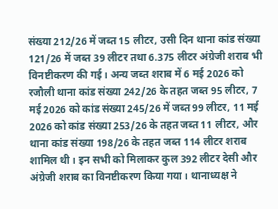संख्या 212/26 में जब्त 15 लीटर, उसी दिन थाना कांड संख्या 121/26 में जब्त 39 लीटर तथा 6.375 लीटर अंग्रेजी शराब भी विनष्टीकरण की गई। अन्य जब्त शराब में 6 मई 2026 को रजौली थाना कांड संख्या 242/26 के तहत जब्त 95 लीटर, 7 मई 2026 को कांड संख्या 245/26 में जब्त 99 लीटर, 11 मई 2026 को कांड संख्या 253/26 के तहत जब्त 11 लीटर, और थाना कांड संख्या 198/26 के तहत जब्त 114 लीटर शराब शामिल थी। इन सभी को मिलाकर कुल 392 लीटर देसी और अंग्रेजी शराब का विनष्टीकरण किया गया। थानाध्यक्ष ने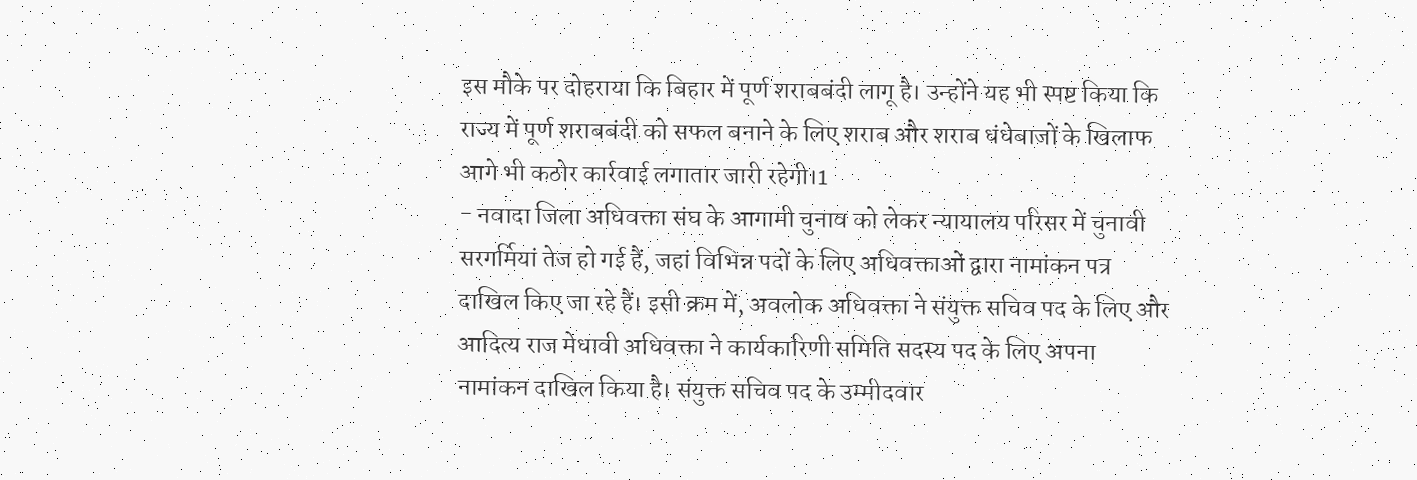इस मौके पर दोहराया कि बिहार में पूर्ण शराबबंदी लागू है। उन्होंने यह भी स्पष्ट किया कि राज्य में पूर्ण शराबबंदी को सफल बनाने के लिए शराब और शराब धंधेबाजों के खिलाफ आगे भी कठोर कार्रवाई लगातार जारी रहेगी।1
- नवादा जिला अधिवक्ता संघ के आगामी चुनाव को लेकर न्यायालय परिसर में चुनावी सरगर्मियां तेज हो गई हैं, जहां विभिन्न पदों के लिए अधिवक्ताओं द्वारा नामांकन पत्र दाखिल किए जा रहे हैं। इसी क्रम में, अवलोक अधिवक्ता ने संयुक्त सचिव पद के लिए और आदित्य राज मेधावी अधिवक्ता ने कार्यकारिणी समिति सदस्य पद के लिए अपना नामांकन दाखिल किया है। संयुक्त सचिव पद के उम्मीदवार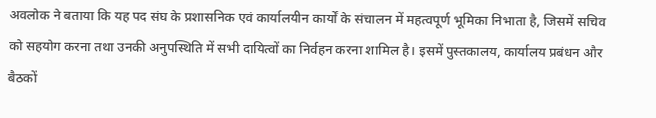अवलोक ने बताया कि यह पद संघ के प्रशासनिक एवं कार्यालयीन कार्यों के संचालन में महत्वपूर्ण भूमिका निभाता है, जिसमें सचिव को सहयोग करना तथा उनकी अनुपस्थिति में सभी दायित्वों का निर्वहन करना शामिल है। इसमें पुस्तकालय, कार्यालय प्रबंधन और बैठकों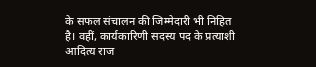के सफल संचालन की जिम्मेदारी भी निहित है। वहीं, कार्यकारिणी सदस्य पद के प्रत्याशी आदित्य राज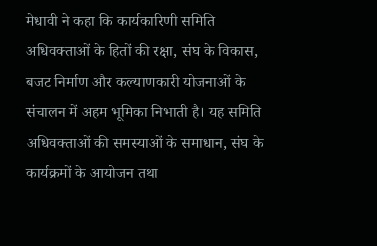मेधावी ने कहा कि कार्यकारिणी समिति अधिवक्ताओं के हितों की रक्षा, संघ के विकास, बजट निर्माण और कल्याणकारी योजनाओं के संचालन में अहम भूमिका निभाती है। यह समिति अधिवक्ताओं की समस्याओं के समाधान, संघ के कार्यक्रमों के आयोजन तथा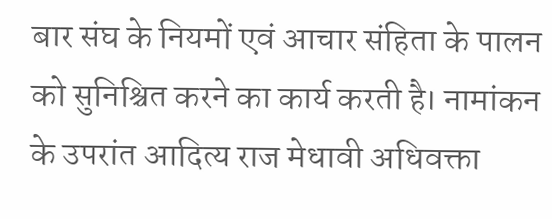बार संघ के नियमों एवं आचार संहिता के पालन को सुनिश्चित करने का कार्य करती है। नामांकन के उपरांत आदित्य राज मेधावी अधिवक्ता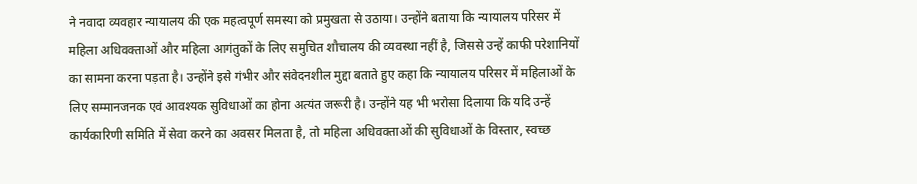ने नवादा व्यवहार न्यायालय की एक महत्वपूर्ण समस्या को प्रमुखता से उठाया। उन्होंने बताया कि न्यायालय परिसर में महिला अधिवक्ताओं और महिला आगंतुकों के लिए समुचित शौचालय की व्यवस्था नहीं है, जिससे उन्हें काफी परेशानियों का सामना करना पड़ता है। उन्होंने इसे गंभीर और संवेदनशील मुद्दा बताते हुए कहा कि न्यायालय परिसर में महिलाओं के लिए सम्मानजनक एवं आवश्यक सुविधाओं का होना अत्यंत जरूरी है। उन्होंने यह भी भरोसा दिलाया कि यदि उन्हें कार्यकारिणी समिति में सेवा करने का अवसर मिलता है, तो महिला अधिवक्ताओं की सुविधाओं के विस्तार, स्वच्छ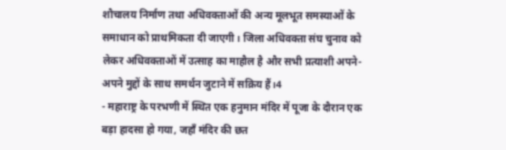शौचालय निर्माण तथा अधिवक्ताओं की अन्य मूलभूत समस्याओं के समाधान को प्राथमिकता दी जाएगी। जिला अधिवक्ता संघ चुनाव को लेकर अधिवक्ताओं में उत्साह का माहौल है और सभी प्रत्याशी अपने-अपने मुद्दों के साथ समर्थन जुटाने में सक्रिय हैं।4
- महाराष्ट्र के परभणी में स्थित एक हनुमान मंदिर में पूजा के दौरान एक बड़ा हादसा हो गया, जहाँ मंदिर की छत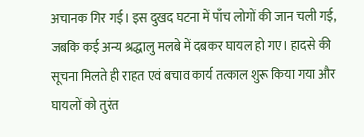अचानक गिर गई। इस दुखद घटना में पाँच लोगों की जान चली गई, जबकि कई अन्य श्रद्धालु मलबे में दबकर घायल हो गए। हादसे की सूचना मिलते ही राहत एवं बचाव कार्य तत्काल शुरू किया गया और घायलों को तुरंत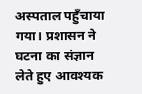अस्पताल पहुँचाया गया। प्रशासन ने घटना का संज्ञान लेते हुए आवश्यक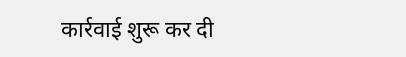कार्रवाई शुरू कर दी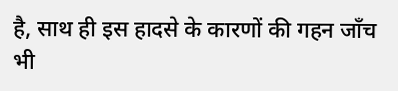है, साथ ही इस हादसे के कारणों की गहन जाँच भी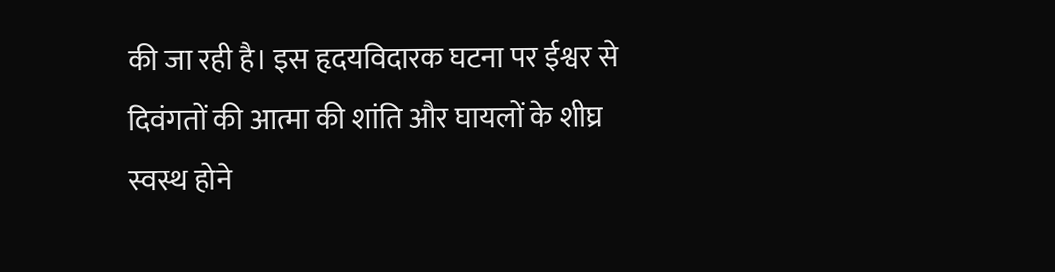की जा रही है। इस हृदयविदारक घटना पर ईश्वर से दिवंगतों की आत्मा की शांति और घायलों के शीघ्र स्वस्थ होने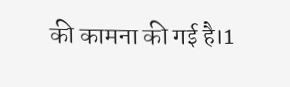की कामना की गई है।1